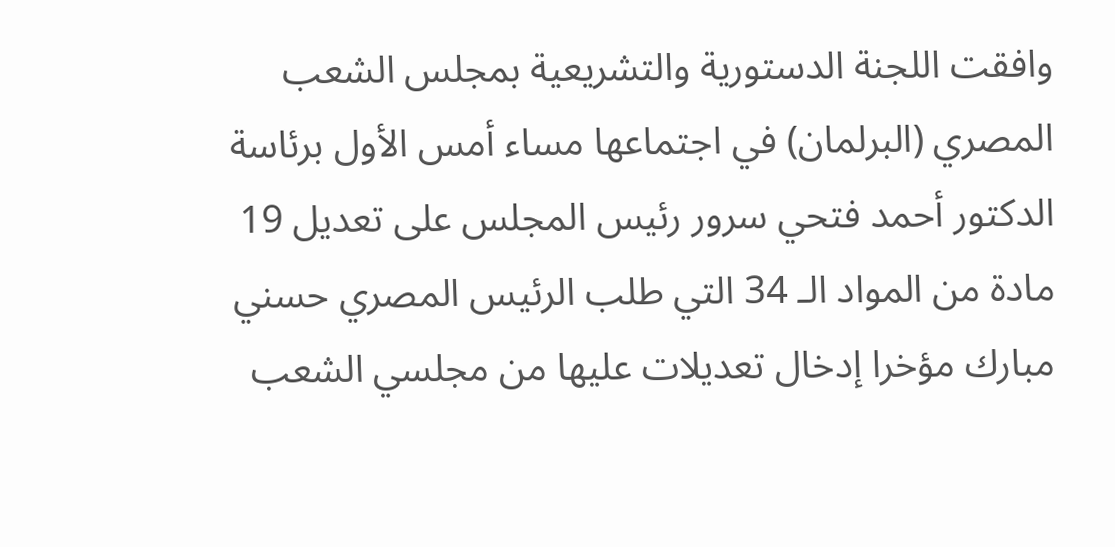وافقت اللجنة الدستورية والتشريعية بمجلس الشعب المصري (البرلمان) في اجتماعها مساء أمس الأول برئاسة الدكتور أحمد فتحي سرور رئيس المجلس على تعديل 19 مادة من المواد الـ 34 التي طلب الرئيس المصري حسني مبارك مؤخرا إدخال تعديلات عليها من مجلسي الشعب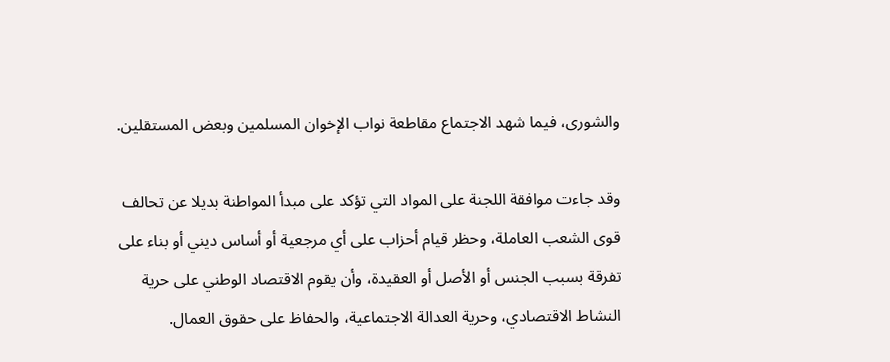والشورى، فيما شهد الاجتماع مقاطعة نواب الإخوان المسلمين وبعض المستقلين.

وقد جاءت موافقة اللجنة على المواد التي تؤكد على مبدأ المواطنة بديلا عن تحالف قوى الشعب العاملة، وحظر قيام أحزاب على أي مرجعية أو أساس ديني أو بناء على تفرقة بسبب الجنس أو الأصل أو العقيدة، وأن يقوم الاقتصاد الوطني على حرية النشاط الاقتصادي، وحرية العدالة الاجتماعية، والحفاظ على حقوق العمال.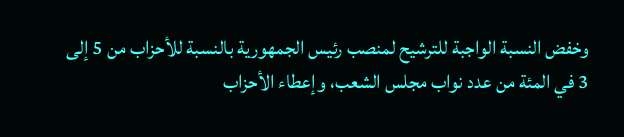وخفض النسبة الواجبة للترشيح لمنصب رئيس الجمهورية بالنسبة للأحزاب من 5 إلى 3 في المئة من عدد نواب مجلس الشعب، وإعطاء الأحزاب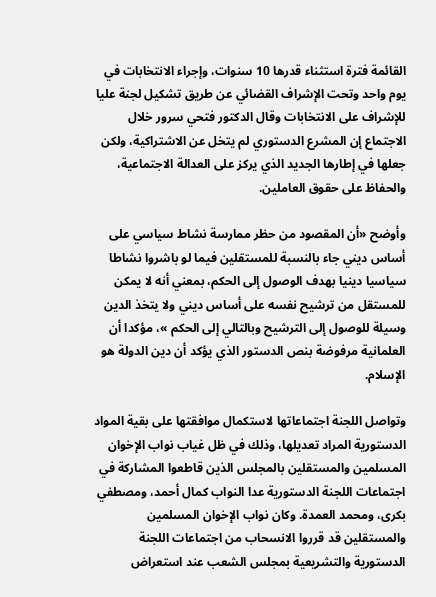القائمة فترة استثناء قدرها 10 سنوات، وإجراء الانتخابات في يوم واحد وتحت الإشراف القضائي عن طريق تشكيل لجنة عليا للإشراف على الانتخابات وقال الدكتور فتحي سرور خلال الاجتماع إن المشرع الدستوري لم يتخل عن الاشتراكية، ولكن جعلها في إطارها الجديد الذي يركز على العدالة الاجتماعية، والحفاظ على حقوق العاملين.

وأوضح «أن المقصود من حظر ممارسة نشاط سياسي على أساس ديني جاء بالنسبة للمستقلين فيما لو باشروا نشاطا سياسيا دينيا بهدف الوصول إلى الحكم، بمعني أنه لا يمكن للمستقل من ترشيح نفسه على أساس ديني ولا يتخذ الدين وسيلة للوصول إلى الترشيح وبالتالي إلى الحكم »، مؤكدا أن العلمانية مرفوضة بنص الدستور الذي يؤكد أن دين الدولة هو الإسلام.

وتواصل اللجنة اجتماعاتها لاستكمال موافقتها على بقية المواد الدستورية المراد تعديلها، وذلك في ظل غياب نواب الإخوان المسلمين والمستقلين بالمجلس الذين قاطعوا المشاركة في اجتماعات اللجنة الدستورية عدا النواب كمال أحمد، ومصطفي بكرى، ومحمد العمدة. وكان نواب الإخوان المسلمين والمستقلين قد قرروا الانسحاب من اجتماعات اللجنة الدستورية والتشريعية بمجلس الشعب عند استعراض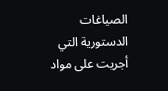الصياغات الدستورية التي أجريت على مواد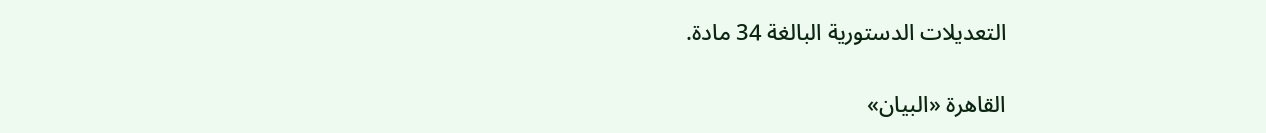التعديلات الدستورية البالغة 34 مادة.

القاهرة «البيان»